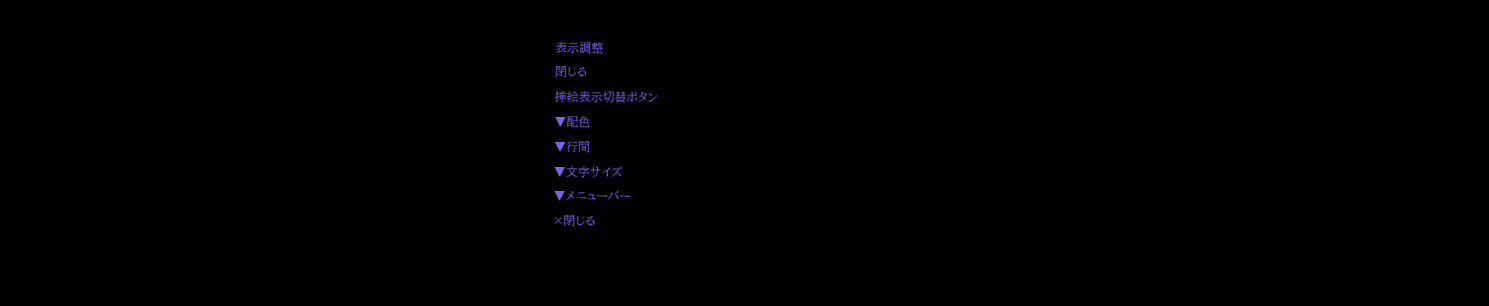表示調整
閉じる
挿絵表示切替ボタン
▼配色
▼行間
▼文字サイズ
▼メニューバー
×閉じる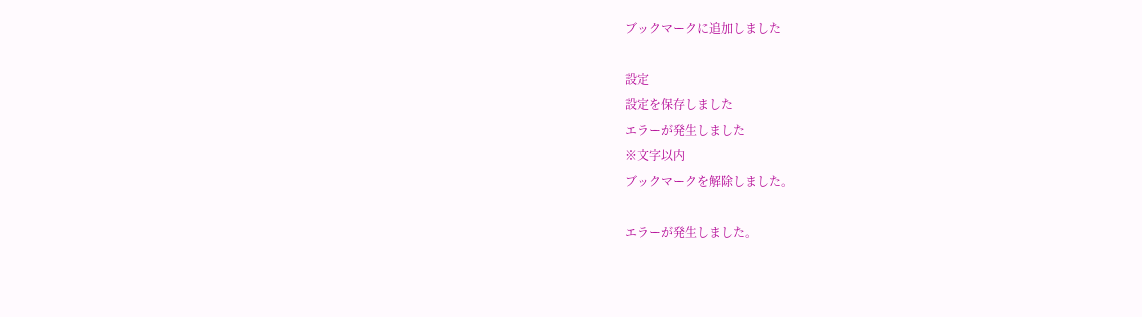ブックマークに追加しました

設定
設定を保存しました
エラーが発生しました
※文字以内
ブックマークを解除しました。

エラーが発生しました。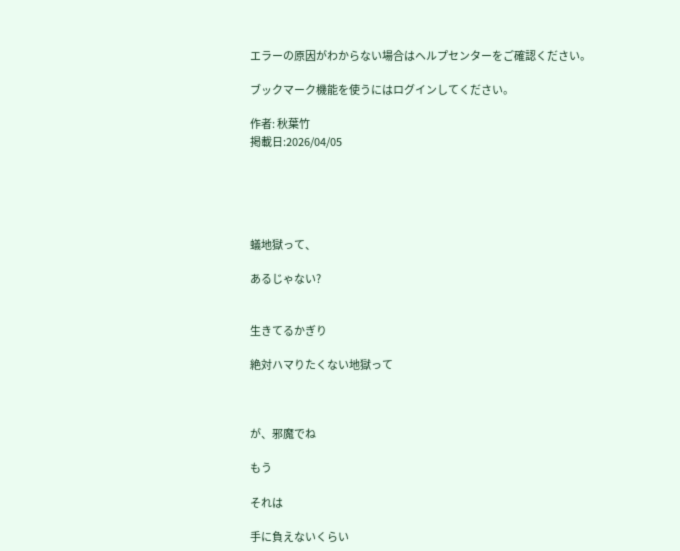エラーの原因がわからない場合はヘルプセンターをご確認ください。

ブックマーク機能を使うにはログインしてください。

作者: 秋葉竹
掲載日:2026/04/05





蟻地獄って、

あるじゃない?


生きてるかぎり

絶対ハマりたくない地獄って



が、邪魔でね

もう

それは

手に負えないくらい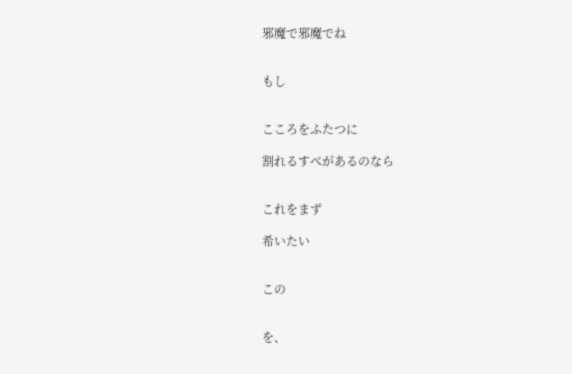邪魔で邪魔でね


もし


こころをふたつに

割れるすべがあるのなら


これをまず

希いたい


この


を、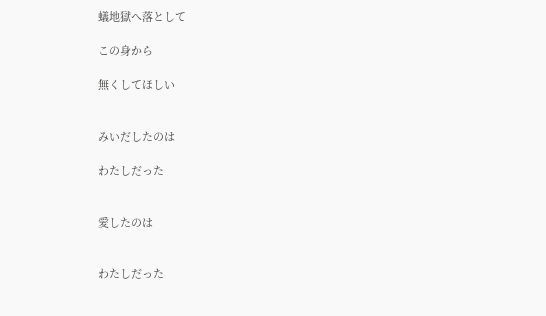蟻地獄へ落として

この身から

無くしてほしい


みいだしたのは

わたしだった


愛したのは


わたしだった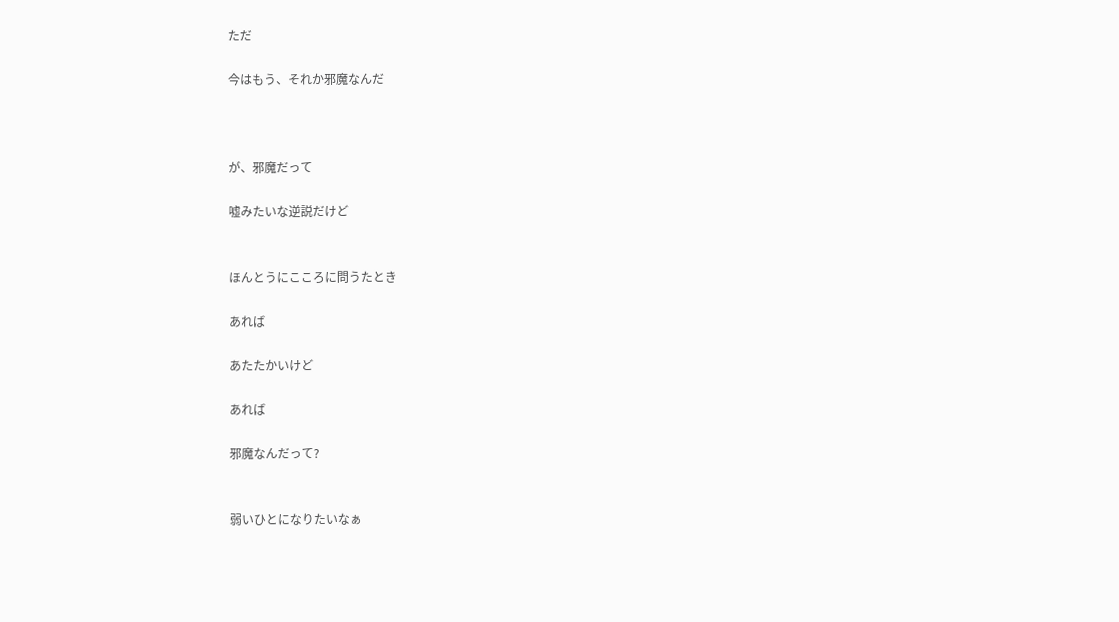ただ

今はもう、それか邪魔なんだ



が、邪魔だって

嘘みたいな逆説だけど


ほんとうにこころに問うたとき

あれば

あたたかいけど

あれば

邪魔なんだって?


弱いひとになりたいなぁ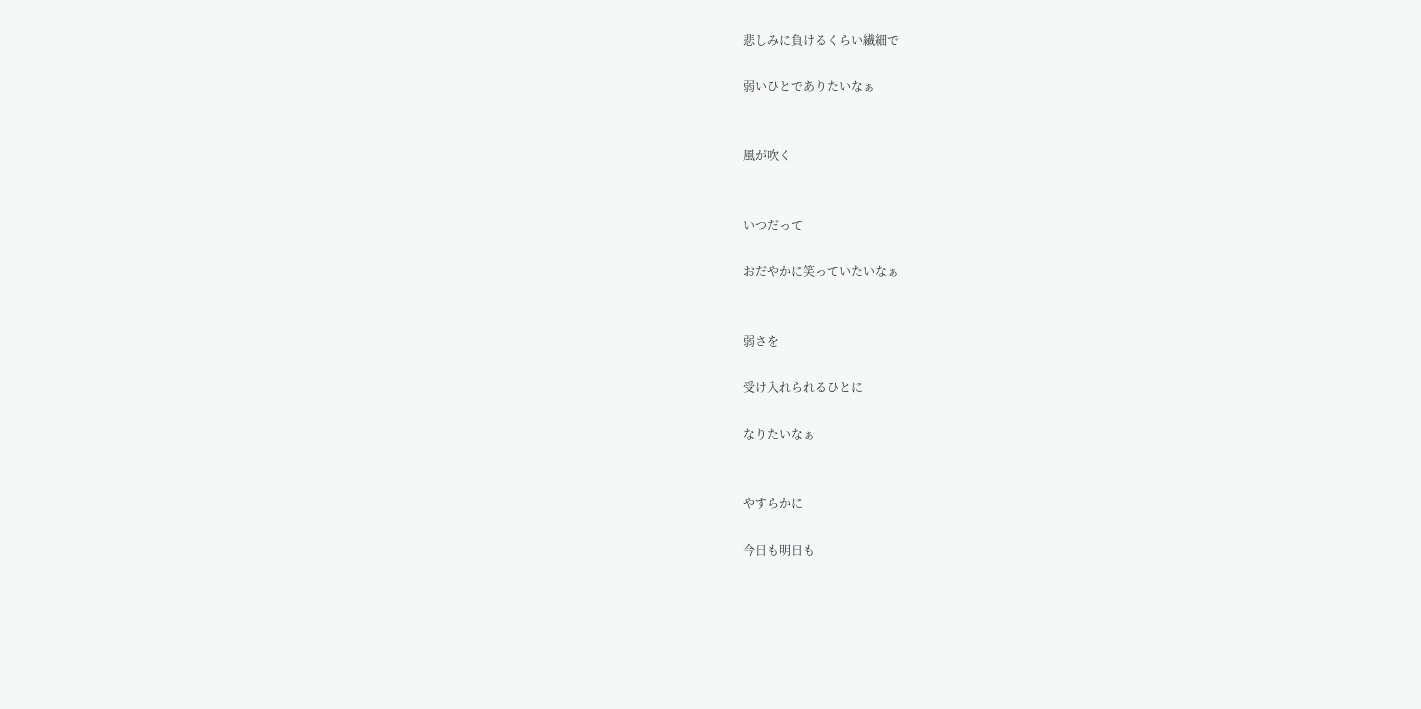悲しみに負けるくらい繊細で

弱いひとでありたいなぁ


風が吹く


いつだって

おだやかに笑っていたいなぁ


弱さを

受け入れられるひとに

なりたいなぁ


やすらかに

今日も明日も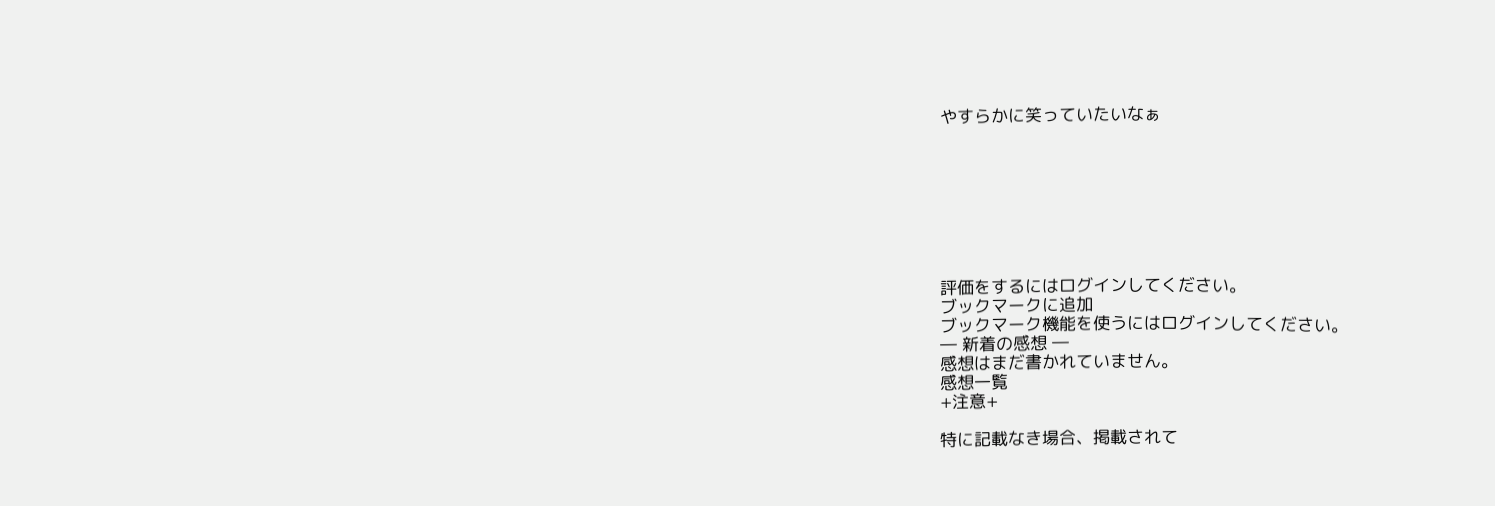やすらかに笑っていたいなぁ








評価をするにはログインしてください。
ブックマークに追加
ブックマーク機能を使うにはログインしてください。
― 新着の感想 ―
感想はまだ書かれていません。
感想一覧
+注意+

特に記載なき場合、掲載されて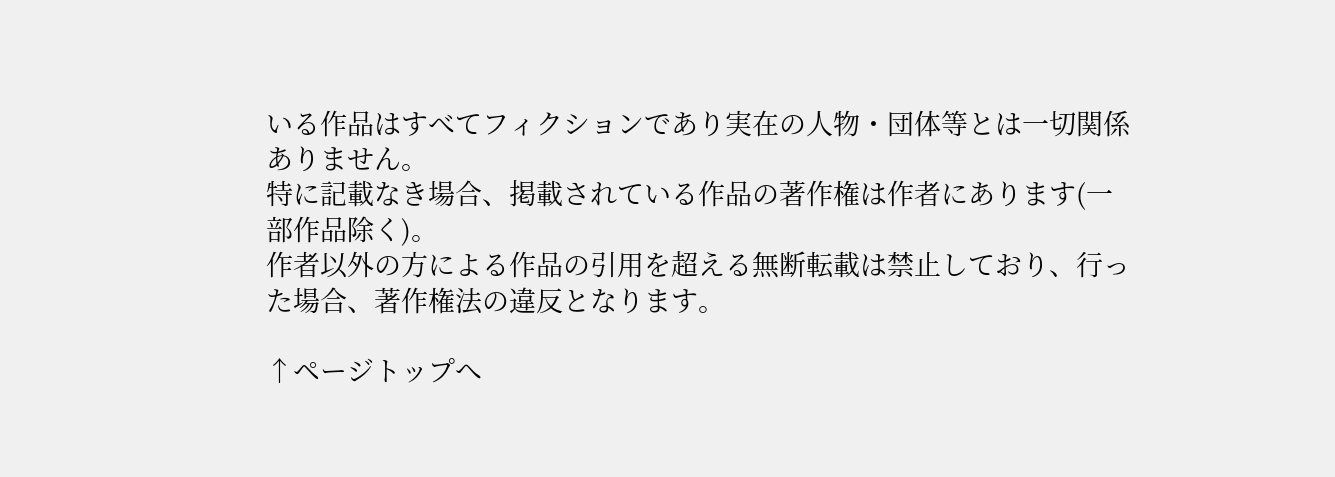いる作品はすべてフィクションであり実在の人物・団体等とは一切関係ありません。
特に記載なき場合、掲載されている作品の著作権は作者にあります(一部作品除く)。
作者以外の方による作品の引用を超える無断転載は禁止しており、行った場合、著作権法の違反となります。

↑ページトップへ